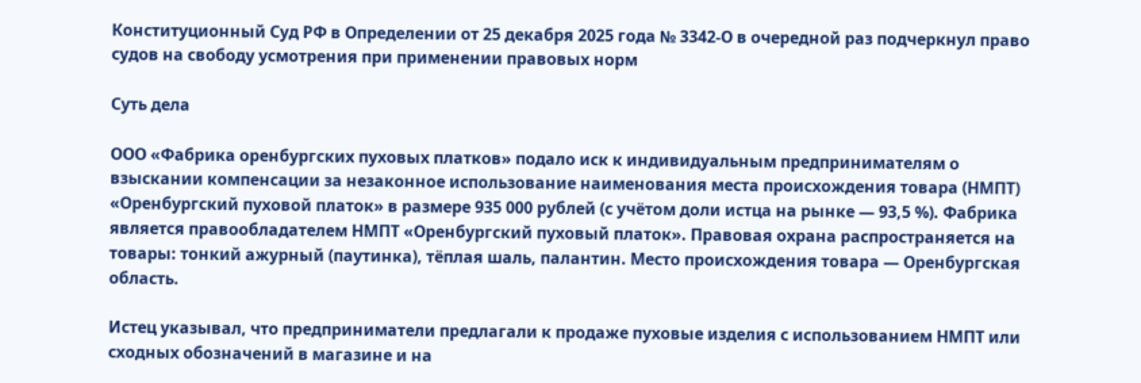Конституционный Суд РФ в Определении от 25 декабря 2025 года № 3342-О в очередной раз подчеркнул право судов на свободу усмотрения при применении правовых норм

Суть дела

ООО «Фабрика оренбургских пуховых платков» подало иск к индивидуальным предпринимателям о взыскании компенсации за незаконное использование наименования места происхождения товара (НМПТ) «Оренбургский пуховой платок» в размере 935 000 рублей (с учётом доли истца на рынке — 93,5 %). Фабрика является правообладателем НМПТ «Оренбургский пуховый платок». Правовая охрана распространяется на товары: тонкий ажурный (паутинка), тёплая шаль, палантин. Место происхождения товара — Оренбургская область.

Истец указывал, что предприниматели предлагали к продаже пуховые изделия с использованием НМПТ или сходных обозначений в магазине и на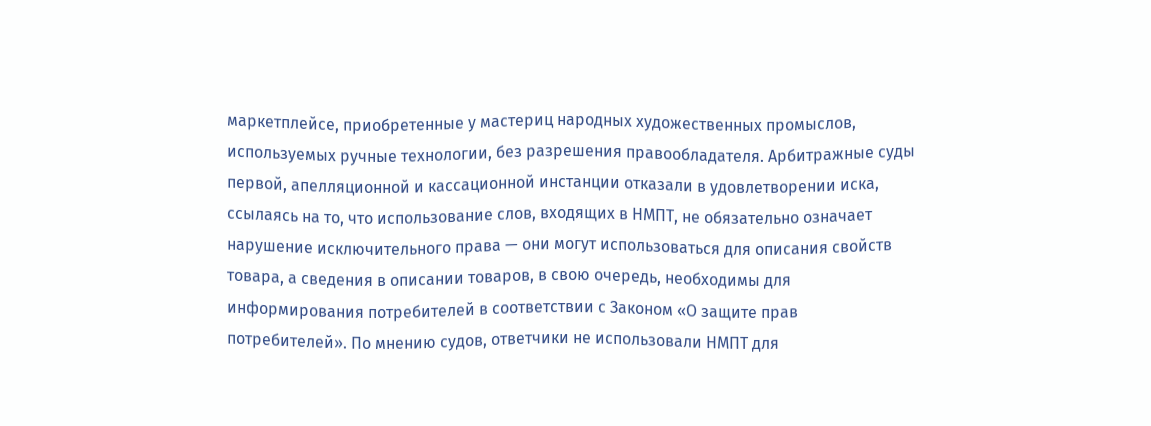маркетплейсе, приобретенные у мастериц народных художественных промыслов, используемых ручные технологии, без разрешения правообладателя. Арбитражные суды первой, апелляционной и кассационной инстанции отказали в удовлетворении иска, ссылаясь на то, что использование слов, входящих в НМПТ, не обязательно означает нарушение исключительного права — они могут использоваться для описания свойств товара, а сведения в описании товаров, в свою очередь, необходимы для информирования потребителей в соответствии с Законом «О защите прав потребителей». По мнению судов, ответчики не использовали НМПТ для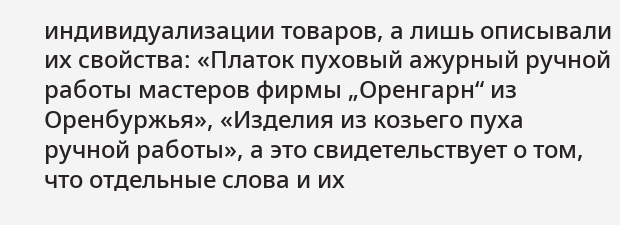индивидуализации товаров, а лишь описывали их свойства: «Платок пуховый ажурный ручной работы мастеров фирмы „Оренгарн“ из Оренбуржья», «Изделия из козьего пуха ручной работы», а это свидетельствует о том, что отдельные слова и их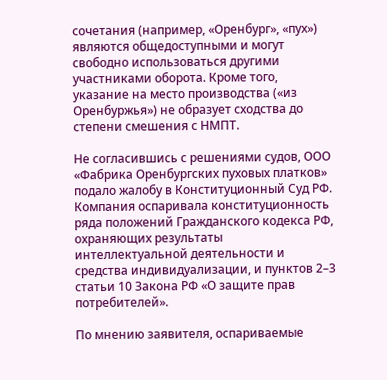сочетания (например, «Оренбург», «пух») являются общедоступными и могут свободно использоваться другими участниками оборота. Кроме того, указание на место производства («из Оренбуржья») не образует сходства до степени смешения с НМПТ.

Не согласившись с решениями судов, ООО «Фабрика Оренбургских пуховых платков» подало жалобу в Конституционный Суд РФ. Компания оспаривала конституционность ряда положений Гражданского кодекса РФ, охраняющих результаты интеллектуальной деятельности и средства индивидуализации, и пунктов 2–3 статьи 10 Закона РФ «О защите прав потребителей».

По мнению заявителя, оспариваемые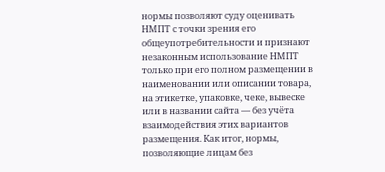нормы позволяют суду оценивать НМПТ с точки зрения его общеупотребительности и признают незаконным использование НМПТ только при его полном размещении в наименовании или описании товара, на этикетке, упаковке, чеке, вывеске или в названии сайта — без учёта взаимодействия этих вариантов размещения. Как итог, нормы, позволяющие лицам без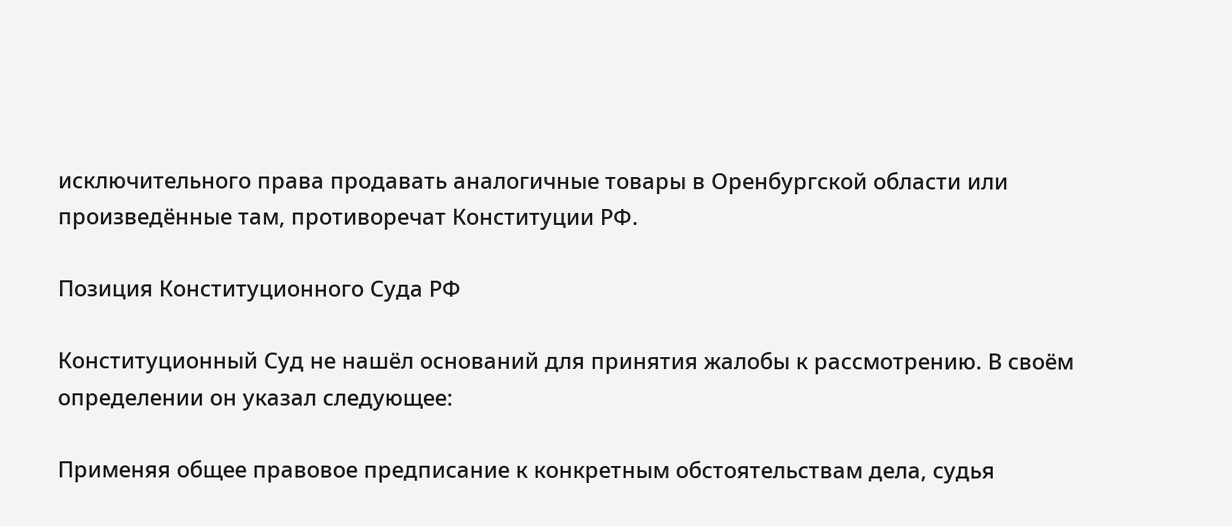исключительного права продавать аналогичные товары в Оренбургской области или произведённые там, противоречат Конституции РФ.

Позиция Конституционного Суда РФ

Конституционный Суд не нашёл оснований для принятия жалобы к рассмотрению. В своём определении он указал следующее:

Применяя общее правовое предписание к конкретным обстоятельствам дела, судья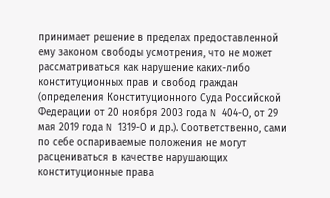принимает решение в пределах предоставленной ему законом свободы усмотрения, что не может рассматриваться как нарушение каких-либо конституционных прав и свобод граждан (определения Конституционного Суда Российской Федерации от 20 ноября 2003 года N 404-О, от 29 мая 2019 года N 1319-О и др.). Соответственно, сами по себе оспариваемые положения не могут расцениваться в качестве нарушающих конституционные права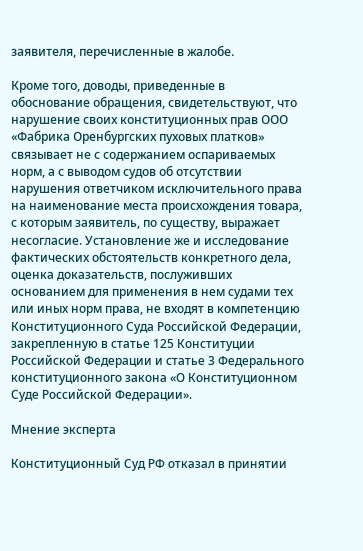заявителя, перечисленные в жалобе.

Кроме того, доводы, приведенные в обоснование обращения, свидетельствуют, что нарушение своих конституционных прав ООО «Фабрика Оренбургских пуховых платков» связывает не с содержанием оспариваемых норм, а с выводом судов об отсутствии нарушения ответчиком исключительного права на наименование места происхождения товара, с которым заявитель, по существу, выражает несогласие. Установление же и исследование фактических обстоятельств конкретного дела, оценка доказательств, послуживших основанием для применения в нем судами тех или иных норм права, не входят в компетенцию Конституционного Суда Российской Федерации, закрепленную в статье 125 Конституции Российской Федерации и статье 3 Федерального конституционного закона «О Конституционном Суде Российской Федерации».

Мнение эксперта

Конституционный Суд РФ отказал в принятии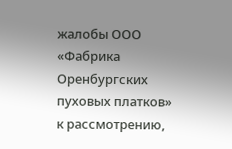жалобы ООО «Фабрика Оренбургских пуховых платков» к рассмотрению,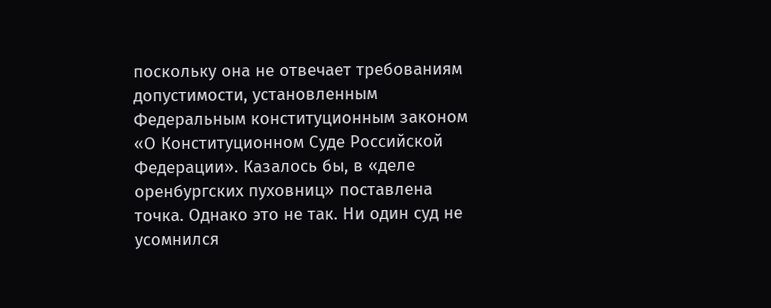поскольку она не отвечает требованиям допустимости, установленным Федеральным конституционным законом «О Конституционном Суде Российской Федерации». Казалось бы, в «деле оренбургских пуховниц» поставлена точка. Однако это не так. Ни один суд не усомнился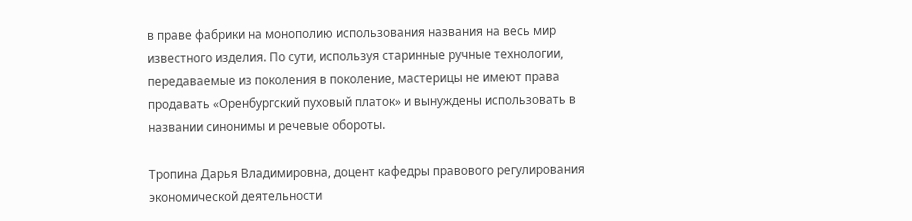в праве фабрики на монополию использования названия на весь мир известного изделия. По сути, используя старинные ручные технологии, передаваемые из поколения в поколение, мастерицы не имеют права продавать «Оренбургский пуховый платок» и вынуждены использовать в названии синонимы и речевые обороты.

Тропина Дарья Владимировна, доцент кафедры правового регулирования экономической деятельности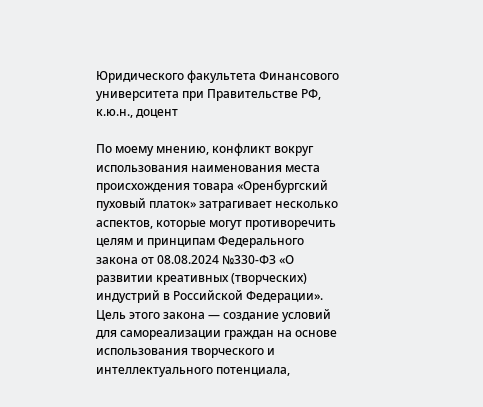Юридического факультета Финансового университета при Правительстве РФ, к.ю.н., доцент

По моему мнению, конфликт вокруг использования наименования места происхождения товара «Оренбургский пуховый платок» затрагивает несколько аспектов, которые могут противоречить целям и принципам Федерального закона от 08.08.2024 №330-ФЗ «О развитии креативных (творческих) индустрий в Российской Федерации». Цель этого закона — создание условий для самореализации граждан на основе использования творческого и интеллектуального потенциала,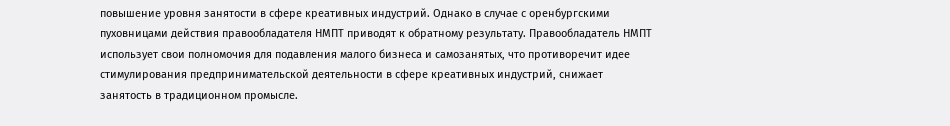повышение уровня занятости в сфере креативных индустрий. Однако в случае с оренбургскими пуховницами действия правообладателя НМПТ приводят к обратному результату. Правообладатель НМПТ использует свои полномочия для подавления малого бизнеса и самозанятых, что противоречит идее стимулирования предпринимательской деятельности в сфере креативных индустрий, снижает занятость в традиционном промысле.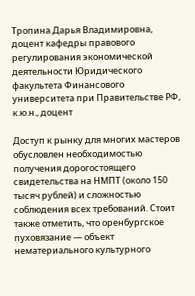Тропина Дарья Владимировна, доцент кафедры правового регулирования экономической деятельности Юридического факультета Финансового университета при Правительстве РФ, к.ю.н., доцент

Доступ к рынку для многих мастеров обусловлен необходимостью получения дорогостоящего свидетельства на НМПТ (около 150 тысяч рублей) и сложностью соблюдения всех требований. Стоит также отметить, что оренбургское пуховязание — объект нематериального культурного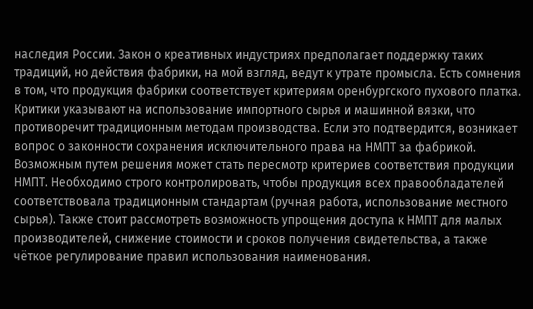наследия России. Закон о креативных индустриях предполагает поддержку таких традиций, но действия фабрики, на мой взгляд, ведут к утрате промысла. Есть сомнения в том, что продукция фабрики соответствует критериям оренбургского пухового платка. Критики указывают на использование импортного сырья и машинной вязки, что противоречит традиционным методам производства. Если это подтвердится, возникает вопрос о законности сохранения исключительного права на НМПТ за фабрикой. Возможным путем решения может стать пересмотр критериев соответствия продукции НМПТ. Необходимо строго контролировать, чтобы продукция всех правообладателей соответствовала традиционным стандартам (ручная работа, использование местного сырья). Также стоит рассмотреть возможность упрощения доступа к НМПТ для малых производителей, снижение стоимости и сроков получения свидетельства, а также чёткое регулирование правил использования наименования.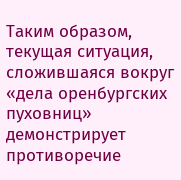Таким образом, текущая ситуация, сложившаяся вокруг «дела оренбургских пуховниц» демонстрирует противоречие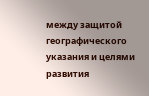между защитой географического указания и целями развития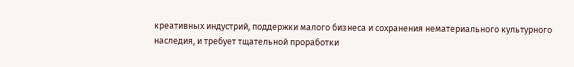креативных индустрий, поддержки малого бизнеса и сохранения нематериального культурного наследия, и требует тщательной проработки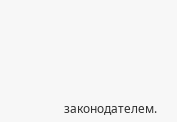законодателем.